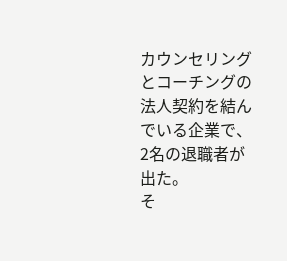カウンセリングとコーチングの法人契約を結んでいる企業で、2名の退職者が出た。
そ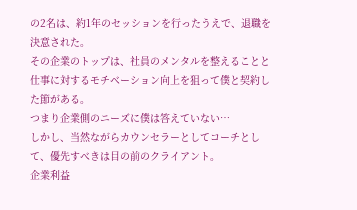の2名は、約1年のセッションを行ったうえで、退職を決意された。
その企業のトップは、社員のメンタルを整えることと仕事に対するモチベーション向上を狙って僕と契約した節がある。
つまり企業側のニーズに僕は答えていない…
しかし、当然ながらカウンセラーとしてコーチとして、優先すべきは目の前のクライアント。
企業利益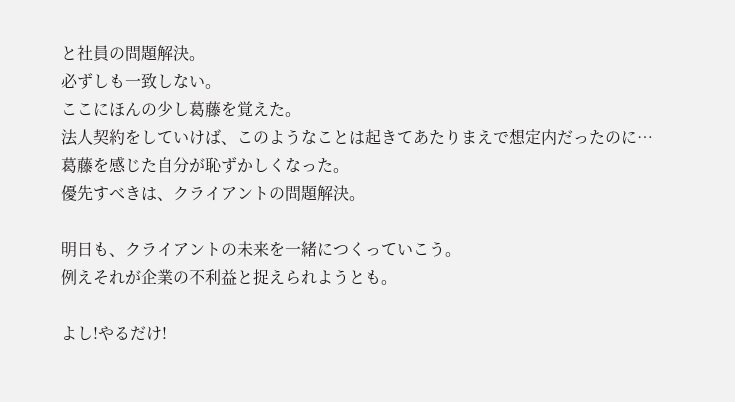と社員の問題解決。
必ずしも一致しない。
ここにほんの少し葛藤を覚えた。
法人契約をしていけば、このようなことは起きてあたりまえで想定内だったのに…
葛藤を感じた自分が恥ずかしくなった。
優先すべきは、クライアントの問題解決。

明日も、クライアントの未来を一緒につくっていこう。
例えそれが企業の不利益と捉えられようとも。

よし!やるだけ!